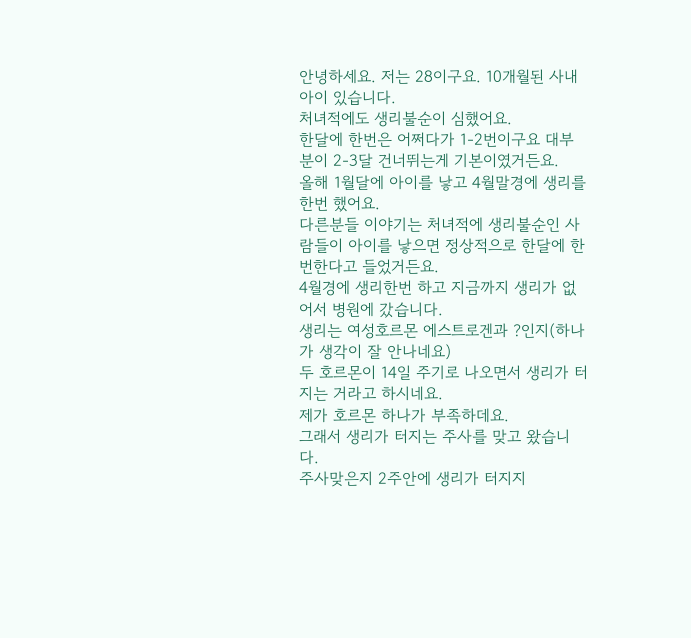안녕하세요. 저는 28이구요. 10개월된 사내아이 있습니다.
처녀적에도 생리불순이 심했어요.
한달에 한번은 어쩌다가 1-2번이구요 대부분이 2-3달 건너뛰는게 기본이였거든요.
올해 1월달에 아이를 낳고 4월말경에 생리를 한번 했어요.
다른분들 이야기는 처녀적에 생리불순인 사람들이 아이를 낳으면 정상적으로 한달에 한번한다고 들었거든요.
4월경에 생리한번 하고 지금까지 생리가 없어서 병원에 갔습니다.
생리는 여성호르몬 에스트로겐과 ?인지(하나가 생각이 잘 안나네요)
두 호르몬이 14일 주기로 나오면서 생리가 터지는 거라고 하시네요.
제가 호르몬 하나가 부족하데요.
그래서 생리가 터지는 주사를 맞고 왔습니다.
주사맞은지 2주안에 생리가 터지지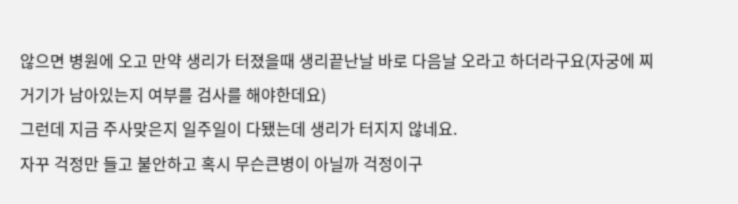않으면 병원에 오고 만약 생리가 터졌을때 생리끝난날 바로 다음날 오라고 하더라구요(자궁에 찌거기가 남아있는지 여부를 검사를 해야한데요)
그런데 지금 주사맞은지 일주일이 다됐는데 생리가 터지지 않네요.
자꾸 걱정만 들고 불안하고 혹시 무슨큰병이 아닐까 걱정이구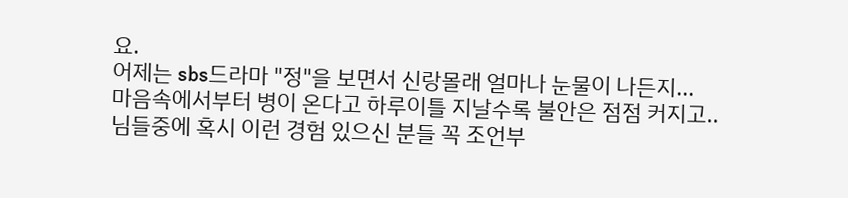요.
어제는 sbs드라마 "정"을 보면서 신랑몰래 얼마나 눈물이 나든지...
마음속에서부터 병이 온다고 하루이틀 지날수록 불안은 점점 커지고..
님들중에 혹시 이런 경험 있으신 분들 꼭 조언부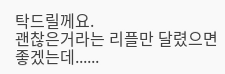탁드릴께요.
괜찮은거라는 리플만 달렸으면 좋겠는데......